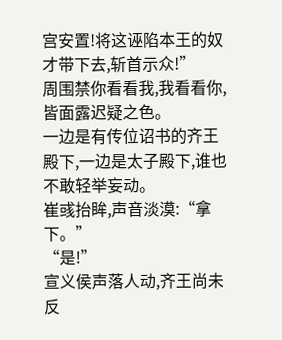宫安置!将这诬陷本王的奴才带下去,斩首示众!”
周围禁你看看我,我看看你,皆面露迟疑之色。
一边是有传位诏书的齐王殿下,一边是太子殿下,谁也不敢轻举妄动。
崔彧抬眸,声音淡漠:“拿下。”
“是!”
宣义侯声落人动,齐王尚未反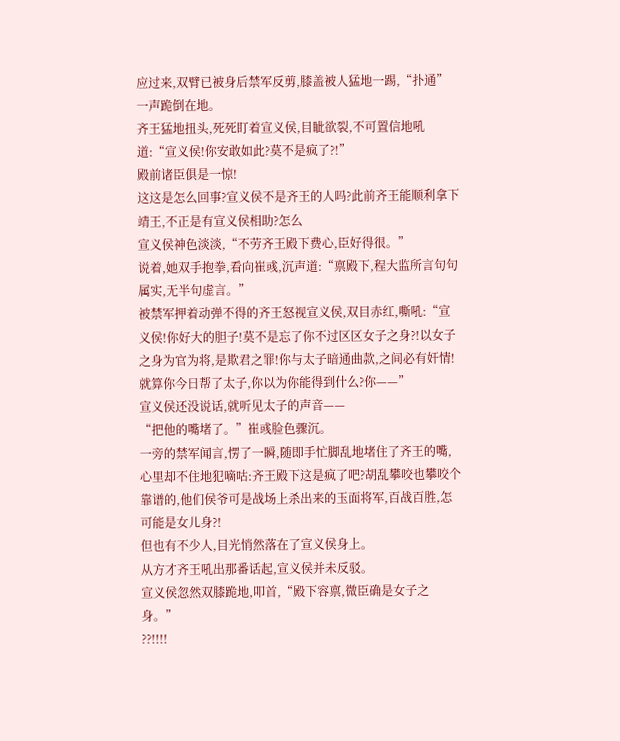应过来,双臂已被身后禁军反剪,膝盖被人猛地一踢,“扑通”一声跪倒在地。
齐王猛地扭头,死死盯着宣义侯,目眦欲裂,不可置信地吼道:“宣义侯!你安敢如此?莫不是疯了?!”
殿前诸臣俱是一惊!
这这是怎么回事?宣义侯不是齐王的人吗?此前齐王能顺利拿下靖王,不正是有宣义侯相助?怎么
宣义侯神色淡淡,“不劳齐王殿下费心,臣好得很。”
说着,她双手抱拳,看向崔彧,沉声道:“禀殿下,程大监所言句句属实,无半句虚言。”
被禁军押着动弹不得的齐王怒视宣义侯,双目赤红,嘶吼:“宣义侯!你好大的胆子!莫不是忘了你不过区区女子之身?!以女子之身为官为将,是欺君之罪!你与太子暗通曲款,之间必有奸情!就算你今日帮了太子,你以为你能得到什么?你——”
宣义侯还没说话,就听见太子的声音——
“把他的嘴堵了。”崔彧脸色骤沉。
一旁的禁军闻言,愣了一瞬,随即手忙脚乱地堵住了齐王的嘴,心里却不住地犯嘀咕:齐王殿下这是疯了吧?胡乱攀咬也攀咬个靠谱的,他们侯爷可是战场上杀出来的玉面将军,百战百胜,怎可能是女儿身?!
但也有不少人,目光悄然落在了宣义侯身上。
从方才齐王吼出那番话起,宣义侯并未反驳。
宣义侯忽然双膝跪地,叩首,“殿下容禀,微臣确是女子之身。”
??!!!!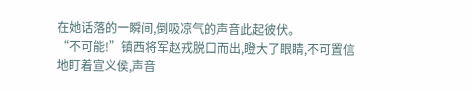在她话落的一瞬间,倒吸凉气的声音此起彼伏。
“不可能!”镇西将军赵戎脱口而出,瞪大了眼睛,不可置信地盯着宣义侯,声音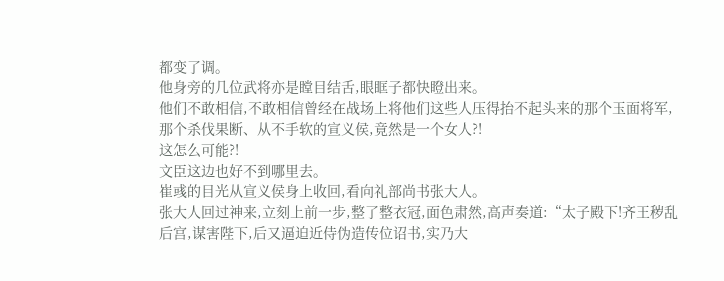都变了调。
他身旁的几位武将亦是瞠目结舌,眼眶子都快瞪出来。
他们不敢相信,不敢相信曾经在战场上将他们这些人压得抬不起头来的那个玉面将军,那个杀伐果断、从不手软的宣义侯,竟然是一个女人?!
这怎么可能?!
文臣这边也好不到哪里去。
崔彧的目光从宣义侯身上收回,看向礼部尚书张大人。
张大人回过神来,立刻上前一步,整了整衣冠,面色肃然,高声奏道:“太子殿下!齐王秽乱后宫,谋害陛下,后又逼迫近侍伪造传位诏书,实乃大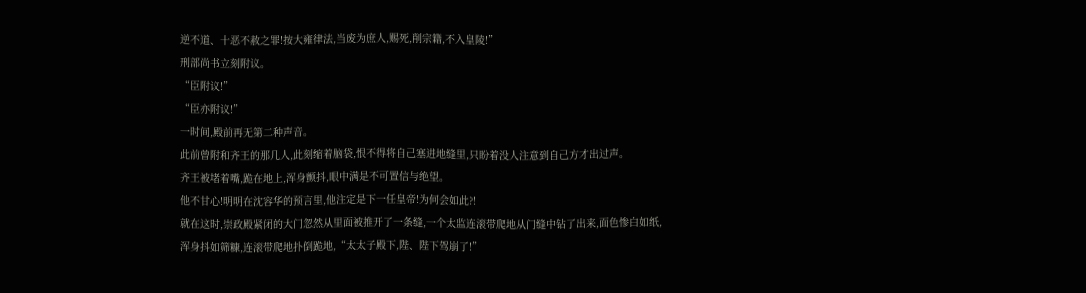逆不道、十恶不赦之罪!按大雍律法,当废为庶人,赐死,削宗籍,不入皇陵!”
刑部尚书立刻附议。
“臣附议!”
“臣亦附议!”
一时间,殿前再无第二种声音。
此前曾附和齐王的那几人,此刻缩着脑袋,恨不得将自己塞进地缝里,只盼着没人注意到自己方才出过声。
齐王被堵着嘴,跪在地上,浑身颤抖,眼中满是不可置信与绝望。
他不甘心!明明在沈容华的预言里,他注定是下一任皇帝!为何会如此?!
就在这时,崇政殿紧闭的大门忽然从里面被推开了一条缝,一个太监连滚带爬地从门缝中钻了出来,面色惨白如纸,浑身抖如筛糠,连滚带爬地扑倒跪地,“太太子殿下,陛、陛下驾崩了!”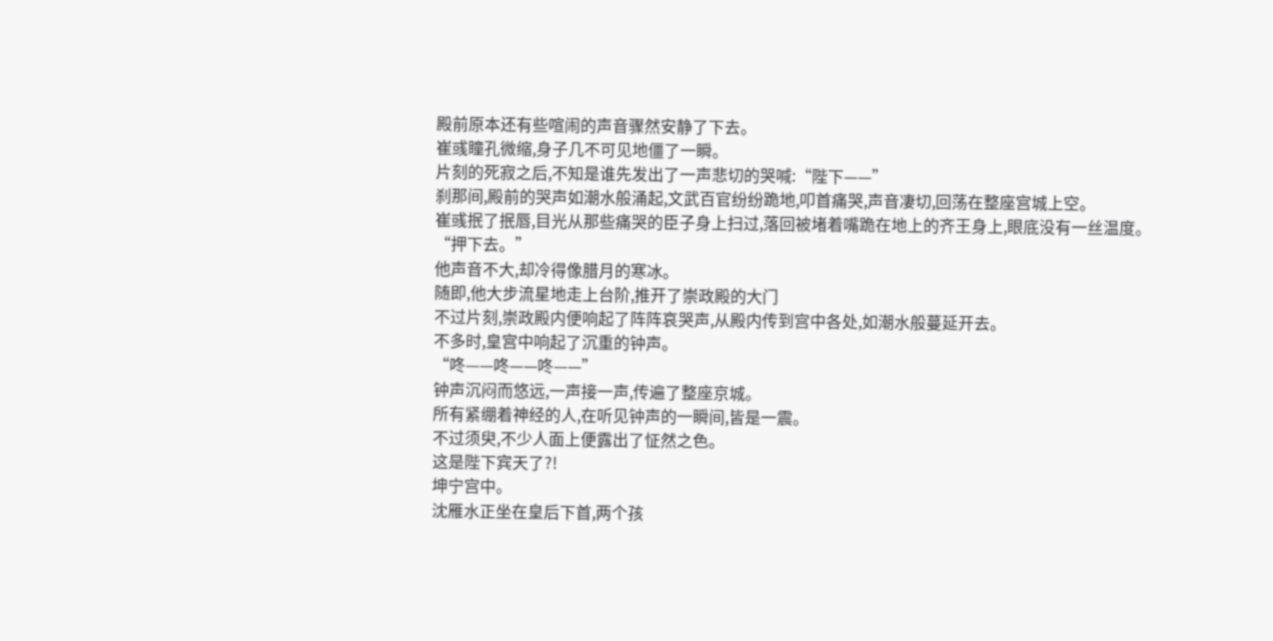殿前原本还有些喧闹的声音骤然安静了下去。
崔彧瞳孔微缩,身子几不可见地僵了一瞬。
片刻的死寂之后,不知是谁先发出了一声悲切的哭喊:“陛下——”
刹那间,殿前的哭声如潮水般涌起,文武百官纷纷跪地,叩首痛哭,声音凄切,回荡在整座宫城上空。
崔彧抿了抿唇,目光从那些痛哭的臣子身上扫过,落回被堵着嘴跪在地上的齐王身上,眼底没有一丝温度。
“押下去。”
他声音不大,却冷得像腊月的寒冰。
随即,他大步流星地走上台阶,推开了崇政殿的大门
不过片刻,崇政殿内便响起了阵阵哀哭声,从殿内传到宫中各处,如潮水般蔓延开去。
不多时,皇宫中响起了沉重的钟声。
“咚——咚——咚——”
钟声沉闷而悠远,一声接一声,传遍了整座京城。
所有紧绷着神经的人,在听见钟声的一瞬间,皆是一震。
不过须臾,不少人面上便露出了怔然之色。
这是陛下宾天了?!
坤宁宫中。
沈雁水正坐在皇后下首,两个孩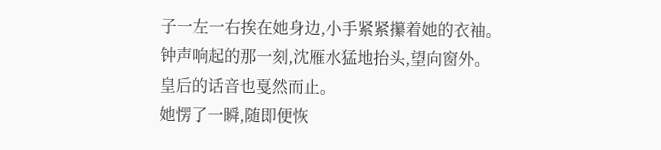子一左一右挨在她身边,小手紧紧攥着她的衣袖。
钟声响起的那一刻,沈雁水猛地抬头,望向窗外。
皇后的话音也戛然而止。
她愣了一瞬,随即便恢